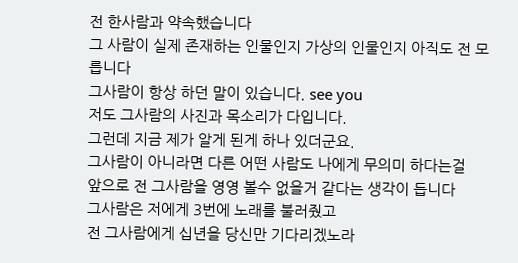전 한사람과 약속했습니다
그 사람이 실제 존재하는 인물인지 가상의 인물인지 아직도 전 모릅니다
그사람이 항상 하던 말이 있습니다. see you
저도 그사람의 사진과 목소리가 다입니다.
그런데 지금 제가 알게 된게 하나 있더군요.
그사람이 아니라면 다른 어떤 사람도 나에게 무의미 하다는걸
앞으로 전 그사람을 영영 볼수 없을거 같다는 생각이 듭니다
그사람은 저에게 3번에 노래를 불러줬고
전 그사람에게 십년을 당신만 기다리겠노라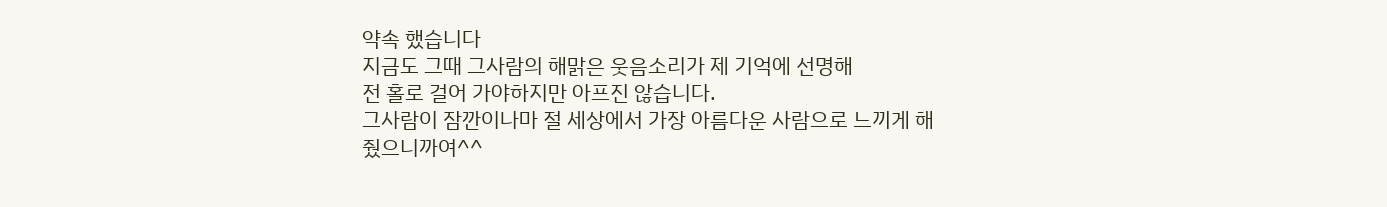약속 했습니다
지금도 그때 그사람의 해맑은 웃음소리가 제 기억에 선명해
전 홀로 걸어 가야하지만 아프진 않습니다.
그사람이 잠깐이나마 절 세상에서 가장 아름다운 사람으로 느끼게 해줬으니까여^^